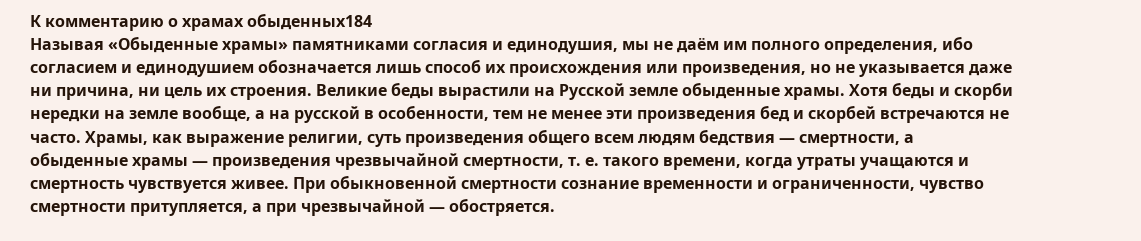К комментарию о храмах обыденных184
Называя «Обыденные храмы» памятниками согласия и единодушия, мы не даём им полного определения, ибо согласием и единодушием обозначается лишь способ их происхождения или произведения, но не указывается даже ни причина, ни цель их строения. Великие беды вырастили на Русской земле обыденные храмы. Хотя беды и скорби нередки на земле вообще, а на русской в особенности, тем не менее эти произведения бед и скорбей встречаются не часто. Храмы, как выражение религии, суть произведения общего всем людям бедствия — смертности, а обыденные храмы — произведения чрезвычайной смертности, т. е. такого времени, когда утраты учащаются и смертность чувствуется живее. При обыкновенной смертности сознание временности и ограниченности, чувство смертности притупляется, а при чрезвычайной — обостряется.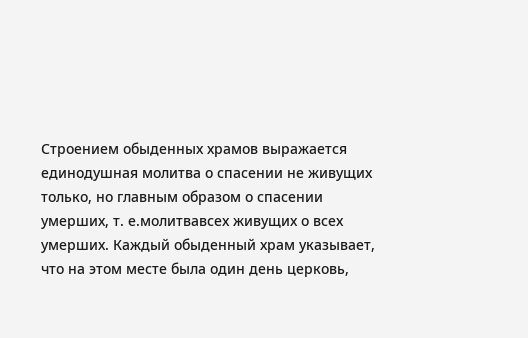Строением обыденных храмов выражается единодушная молитва о спасении не живущих только, но главным образом о спасении умерших, т. е.молитвавсех живущих о всех умерших. Каждый обыденный храм указывает, что на этом месте была один день церковь,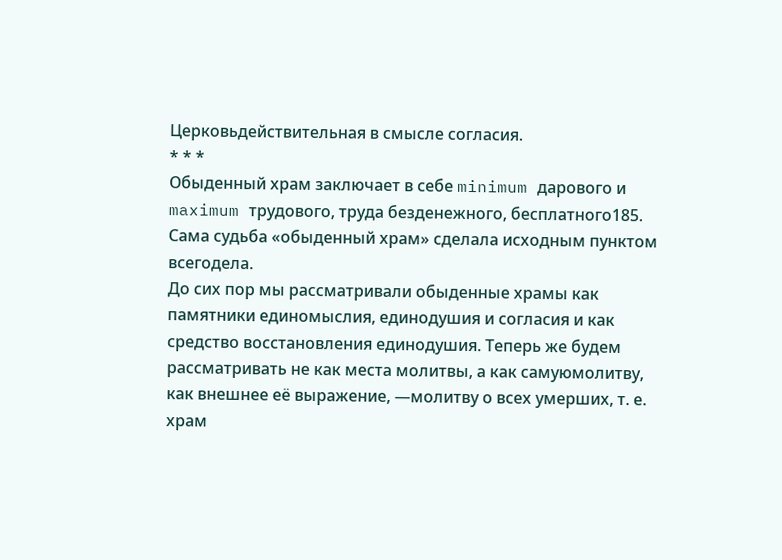Церковьдействительная в смысле согласия.
* * *
Обыденный храм заключает в себе minimum дарового и maximum трудового, труда безденежного, бесплатного185. Сама судьба «обыденный храм» сделала исходным пунктом всегодела.
До сих пор мы рассматривали обыденные храмы как памятники единомыслия, единодушия и согласия и как средство восстановления единодушия. Теперь же будем рассматривать не как места молитвы, а как самуюмолитву, как внешнее её выражение, —молитву о всех умерших, т. е. храм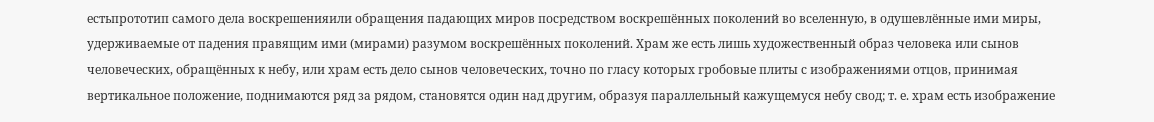естьпрототип самого дела воскрешенияили обращения падающих миров посредством воскрешённых поколений во вселенную, в одушевлённые ими миры, удерживаемые от падения правящим ими (мирами) разумом воскрешённых поколений. Храм же есть лишь художественный образ человека или сынов человеческих, обращённых к небу, или храм есть дело сынов человеческих, точно по гласу которых гробовые плиты с изображениями отцов, принимая вертикальное положение, поднимаются ряд за рядом, становятся один над другим, образуя параллельный кажущемуся небу свод; т. е. храм есть изображение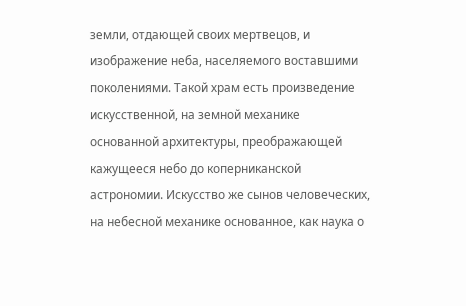земли, отдающей своих мертвецов, и изображение неба, населяемого воставшими поколениями. Такой храм есть произведение искусственной, на земной механике основанной архитектуры, преображающей кажущееся небо до коперниканской астрономии. Искусство же сынов человеческих, на небесной механике основанное, как наука о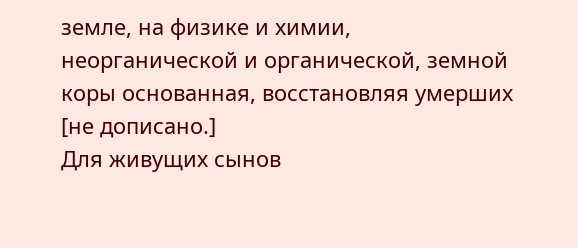земле, на физике и химии, неорганической и органической, земной коры основанная, восстановляя умерших [не дописано.]
Для живущих сынов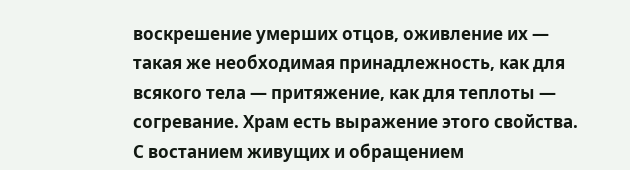воскрешение умерших отцов, оживление их — такая же необходимая принадлежность, как для всякого тела — притяжение, как для теплоты — согревание. Храм есть выражение этого свойства. С востанием живущих и обращением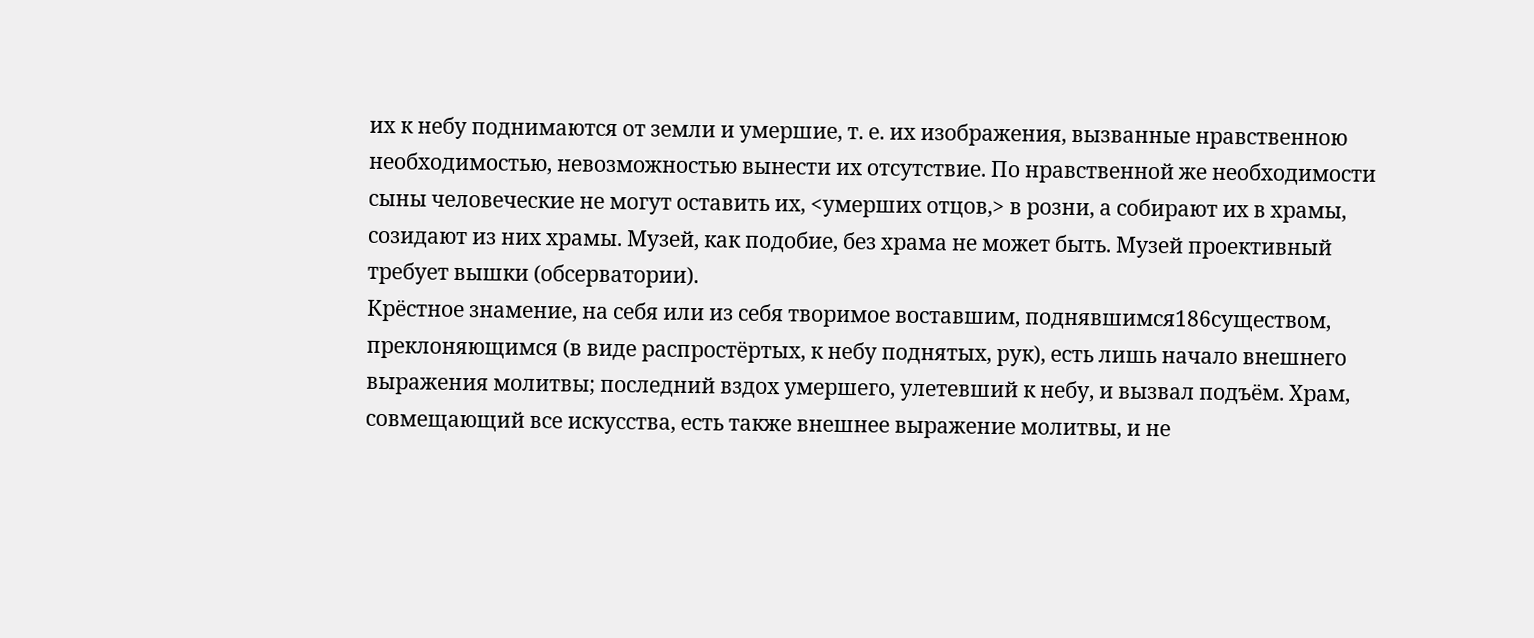их к небу поднимаются от земли и умершие, т. е. их изображения, вызванные нравственною необходимостью, невозможностью вынести их отсутствие. По нравственной же необходимости сыны человеческие не могут оставить их, <умерших отцов,> в розни, а собирают их в храмы, созидают из них храмы. Музей, как подобие, без храма не может быть. Музей проективный требует вышки (обсерватории).
Крёстное знамение, на себя или из себя творимое воставшим, поднявшимся186существом, преклоняющимся (в виде распростёртых, к небу поднятых, рук), есть лишь начало внешнего выражения молитвы; последний вздох умершего, улетевший к небу, и вызвал подъём. Храм, совмещающий все искусства, есть также внешнее выражение молитвы, и не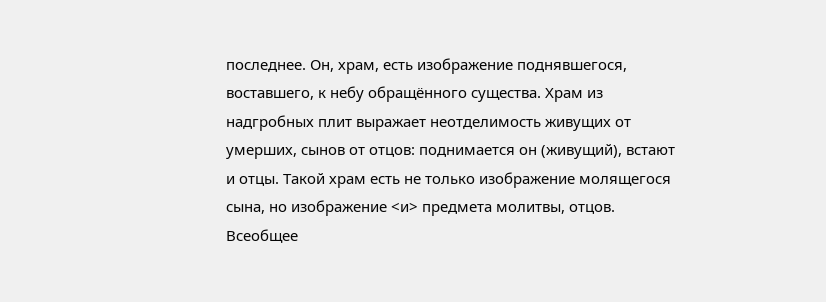последнее. Он, храм, есть изображение поднявшегося, воставшего, к небу обращённого существа. Храм из надгробных плит выражает неотделимость живущих от умерших, сынов от отцов: поднимается он (живущий), встают и отцы. Такой храм есть не только изображение молящегося сына, но изображение <и> предмета молитвы, отцов. Всеобщее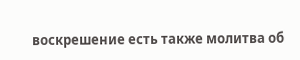воскрешение есть также молитва об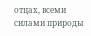отцах, всеми силами природы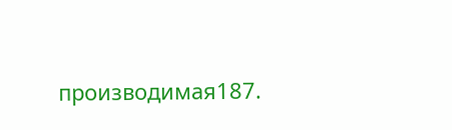производимая187.